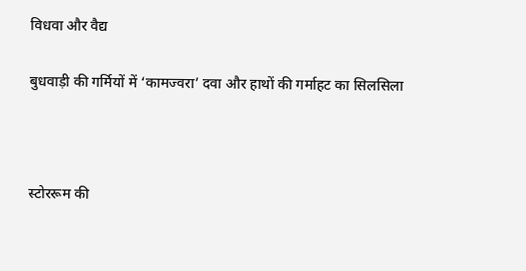विधवा और वैद्य

बुधवाड़ी की गर्मियों में ‘कामज्वरा’ दवा और हाथों की गर्माहट का सिलसिला



स्टोररूम की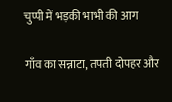चुप्पी में भड़की भाभी की आग

गाँव का सन्नाटा, तपती दोपहर और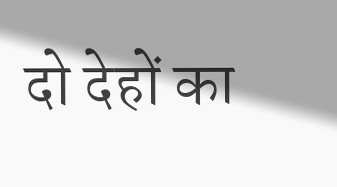दो देहों का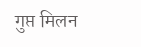गुप्त मिलन